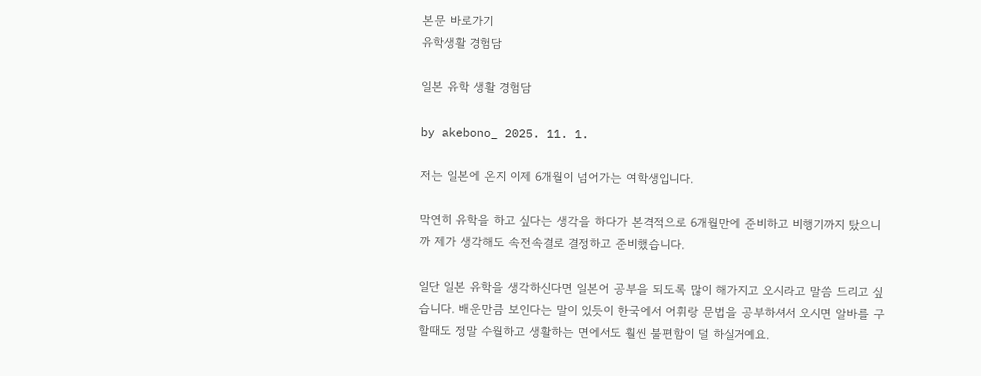본문 바로가기
유학생활 경험담

일본 유학 생활 경험담

by akebono_ 2025. 11. 1.

저는 일본에 온지 이제 6개월이 넘어가는 여학생입니다.

막연히 유학을 하고 싶다는 생각을 하다가 본격적으로 6개월만에 준비하고 비행기까지 탔으니까 제가 생각해도 속전속결로 결정하고 준비했습니다.

일단 일본 유학을 생각하신다면 일본어 공부을 되도록 많이 해가지고 오시라고 말씀 드리고 싶습니다. 배운만큼 보인다는 말이 있듯이 한국에서 어휘랑 문법을 공부하셔서 오시면 알바를 구할때도 정말 수월하고 생활하는 면에서도 훨씬 불편함이 덜 하실거예요.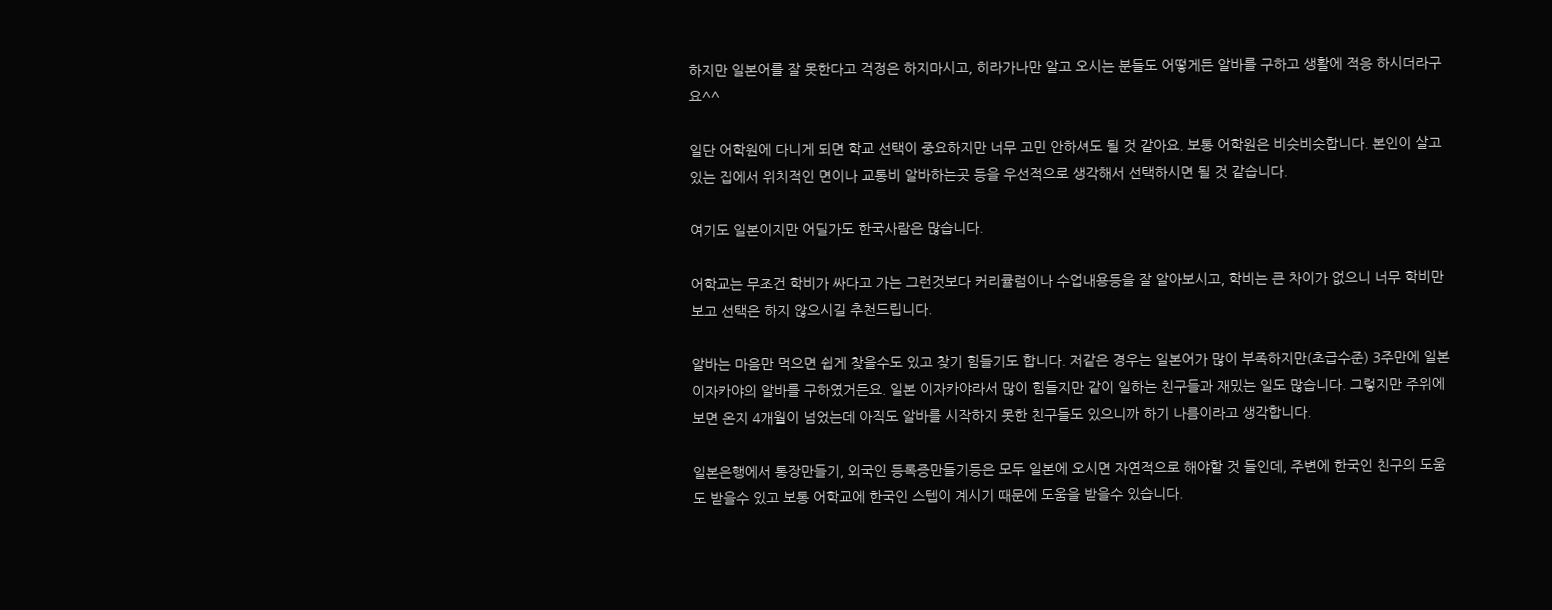하지만 일본어를 잘 못한다고 걱정은 하지마시고, 히라가나만 알고 오시는 분들도 어떻게든 알바를 구하고 생활에 적응 하시더라구요^^

일단 어학원에 다니게 되면 학교 선택이 중요하지만 너무 고민 안하셔도 될 것 같아요. 보통 어학원은 비슷비슷합니다. 본인이 살고있는 집에서 위치적인 면이나 교통비 알바하는곳 등을 우선적으로 생각해서 선택하시면 될 것 같습니다.

여기도 일본이지만 어딜가도 한국사람은 많습니다.

어학교는 무조건 학비가 싸다고 가는 그런것보다 커리큘럼이나 수업내용등을 잘 알아보시고, 학비는 큰 차이가 없으니 너무 학비만 보고 선택은 하지 않으시길 추천드립니다.

알바는 마음만 먹으면 쉽게 찾을수도 있고 찾기 힘들기도 합니다. 저같은 경우는 일본어가 많이 부족하지만(초급수준) 3주만에 일본 이자카야의 알바를 구하였거든요. 일본 이자카야라서 많이 힘들지만 같이 일하는 친구들과 재밌는 일도 많습니다. 그렇지만 주위에 보면 온지 4개월이 넘었는데 아직도 알바를 시작하지 못한 친구들도 있으니까 하기 나름이라고 생각합니다.

일본은행에서 통장만들기, 외국인 등록증만들기등은 모두 일본에 오시면 자연적으로 해야할 것 들인데, 주변에 한국인 친구의 도움도 받을수 있고 보통 어학교에 한국인 스텝이 계시기 때문에 도움을 받을수 있습니다.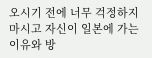오시기 전에 너무 걱정하지 마시고 자신이 일본에 가는 이유와 방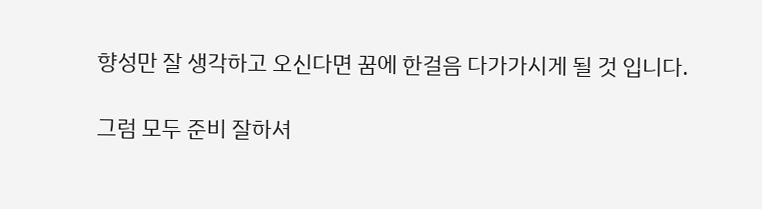향성만 잘 생각하고 오신다면 꿈에 한걸음 다가가시게 될 것 입니다.

그럼 모두 준비 잘하셔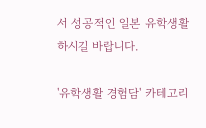서 성공적인 일본 유학생활 하시길 바랍니다.

'유학생활 경험담' 카테고리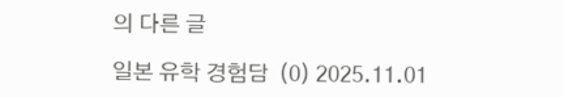의 다른 글

일본 유학 경험담  (0) 2025.11.01